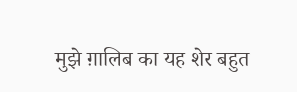मुझे ग़ालिब का यह शेर बहुत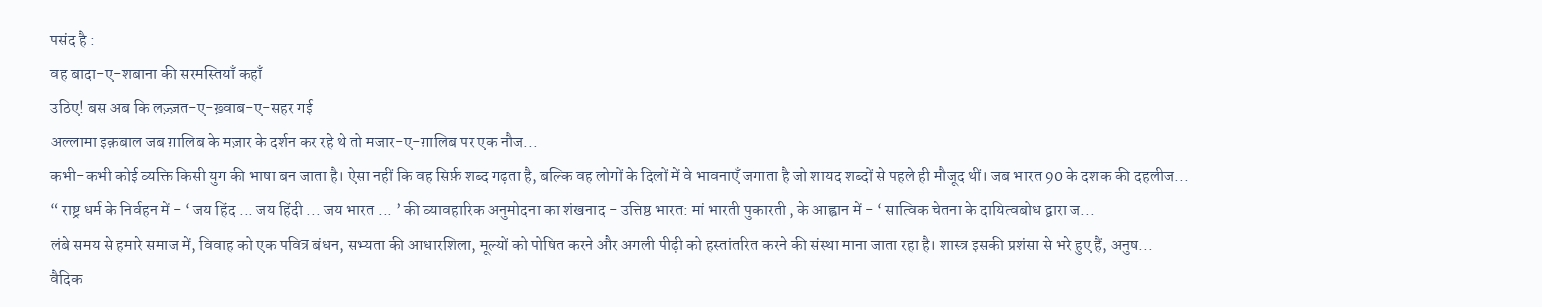पसंद है :
वह बादा-ए-शबाना की सरमस्तियाँ कहाँ
उठिए! बस अब कि लज़्ज़त-ए-ख़्वाब-ए-सहर गई
अल्लामा इक़बाल जब ग़ालिब के मज़ार के दर्शन कर रहे थे तो मजार-ए-ग़ालिब पर एक नौज...
कभी-कभी कोई व्यक्ति किसी युग की भाषा बन जाता है। ऐसा नहीं कि वह सिर्फ़ शब्द गढ़ता है, बल्कि वह लोगों के दिलों में वे भावनाएँ जगाता है जो शायद शब्दों से पहले ही मौजूद थीं। जब भारत 90 के दशक की दहलीज...
“ राष्ट्र धर्म के निर्वहन में - ‘ जय हिंद ... जय हिंदी ... जय भारत ... ’ की व्यावहारिक अनुमोदना का शंखनाद - उत्तिष्ठ भारत: मां भारती पुकारती , के आह्वान में - ‘ सात्विक चेतना के दायित्वबोध द्वारा ज...
लंबे समय से हमारे समाज में, विवाह को एक पवित्र बंधन, सभ्यता की आधारशिला, मूल्यों को पोषित करने और अगली पीढ़ी को हस्तांतरित करने की संस्था माना जाता रहा है। शास्त्र इसकी प्रशंसा से भरे हुए हैं, अनुष...
वैदिक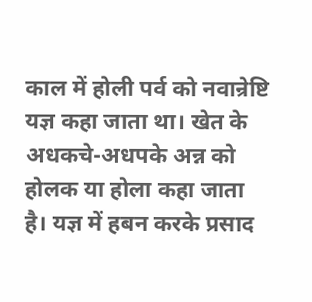काल में होली पर्व को नवान्रेष्टि यज्ञ कहा जाता था। खेत के अधकचे-अधपके अन्न को होलक या होला कहा जाता है। यज्ञ में हबन करके प्रसाद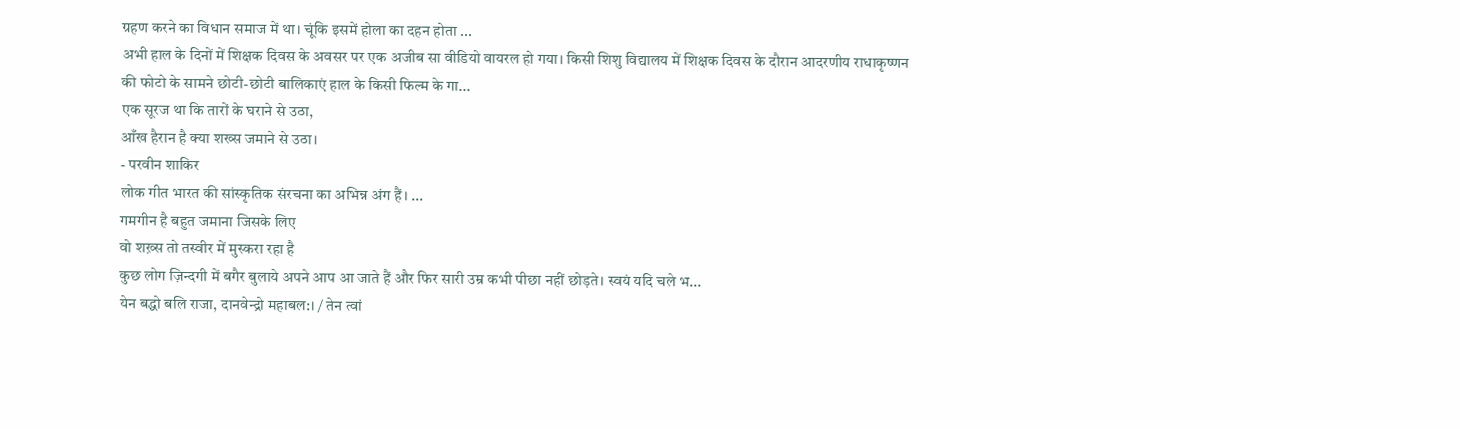ग्रहण करने का विधान समाज में था। चूंकि इसमें होला का दहन होता ...
अभी हाल के दिनों में शिक्षक दिवस के अवसर पर एक अजीब सा वीडियो वायरल हो गया। किसी शिशु विद्यालय में शिक्षक दिवस के दौरान आदरणीय राधाकृष्णन की फोटो के सामने छोटी-छोटी बालिकाएं हाल के किसी फिल्म के गा...
एक सूरज था कि तारों के घराने से उठा,
आँख हैरान है क्या शख्स जमाने से उठा।
- परवीन शाकिर
लोक गीत भारत की सांस्कृतिक संरचना का अभिन्न अंग हैं। ...
गमगीन है बहुत जमाना जिसके लिए
वो शख़्स तो तस्वीर में मुस्करा रहा है
कुछ लोग ज़िन्दगी में बगैर बुलाये अपने आप आ जाते हैं और फिर सारी उम्र कभी पीछा नहीं छोड़ते। स्वयं यदि चले भ...
येन बद्धो बलि राजा, दानवेन्द्रो महाबल:। / तेन त्वां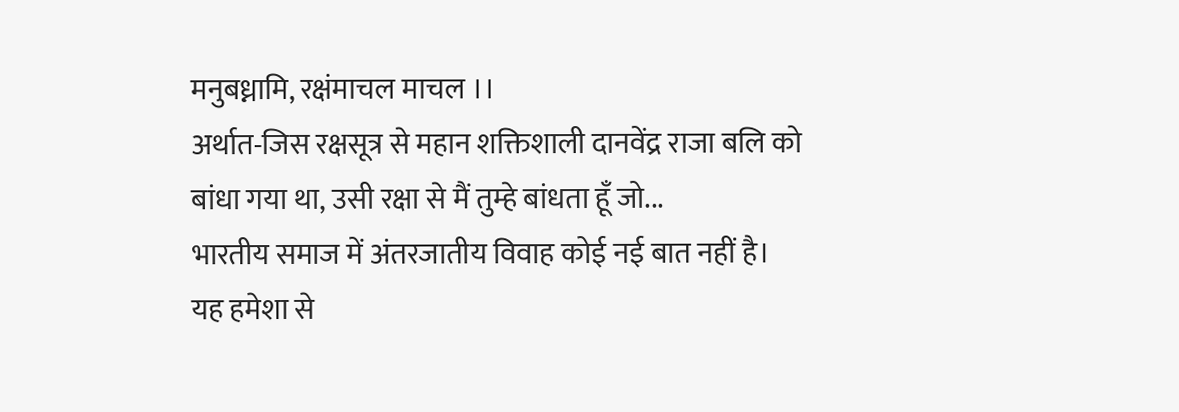मनुबध्नामि, रक्षंमाचल माचल ।।
अर्थात-जिस रक्षसूत्र से महान शक्तिशाली दानवेंद्र राजा बलि को बांधा गया था, उसी रक्षा से मैं तुम्हे बांधता हूँ जो...
भारतीय समाज में अंतरजातीय विवाह कोई नई बात नहीं है। यह हमेशा से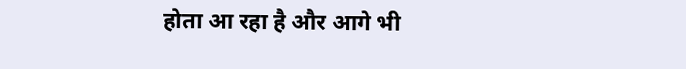होता आ रहा है और आगे भी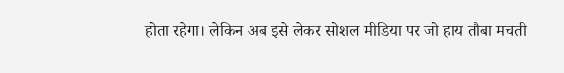होता रहेगा। लेकिन अब इसे लेकर सोशल मीडिया पर जो हाय तौबा मचती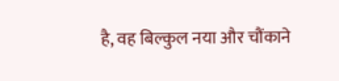है, वह बिल्कुल नया और चौंकाने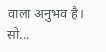वाला अनुभव है। सो...